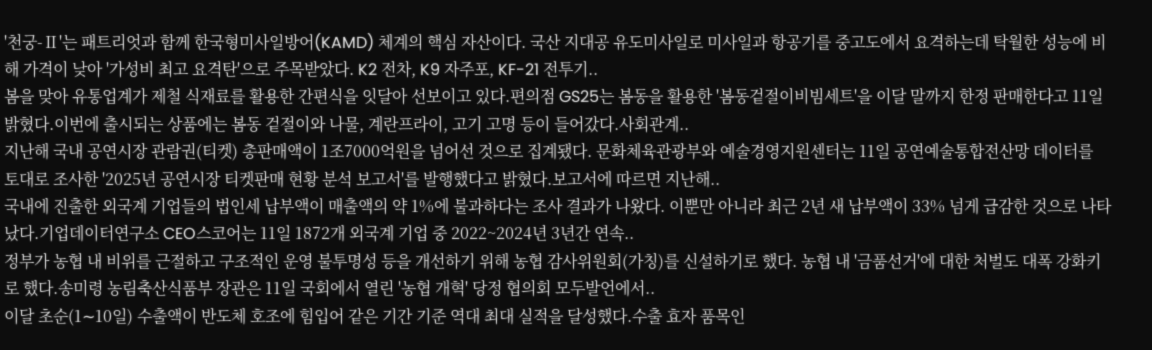'천궁-Ⅱ'는 패트리엇과 함께 한국형미사일방어(KAMD) 체계의 핵심 자산이다. 국산 지대공 유도미사일로 미사일과 항공기를 중고도에서 요격하는데 탁월한 성능에 비해 가격이 낮아 '가성비 최고 요격탄'으로 주목받았다. K2 전차, K9 자주포, KF-21 전투기..
봄을 맞아 유통업계가 제철 식재료를 활용한 간편식을 잇달아 선보이고 있다.편의점 GS25는 봄동을 활용한 '봄동겉절이비빔세트'을 이달 말까지 한정 판매한다고 11일 밝혔다.이번에 출시되는 상품에는 봄동 겉절이와 나물, 계란프라이, 고기 고명 등이 들어갔다.사회관계..
지난해 국내 공연시장 관람권(티켓) 총판매액이 1조7000억원을 넘어선 것으로 집계됐다. 문화체육관광부와 예술경영지원센터는 11일 공연예술통합전산망 데이터를 토대로 조사한 '2025년 공연시장 티켓판매 현황 분석 보고서'를 발행했다고 밝혔다.보고서에 따르면 지난해..
국내에 진출한 외국계 기업들의 법인세 납부액이 매출액의 약 1%에 불과하다는 조사 결과가 나왔다. 이뿐만 아니라 최근 2년 새 납부액이 33% 넘게 급감한 것으로 나타났다.기업데이터연구소 CEO스코어는 11일 1872개 외국계 기업 중 2022~2024년 3년간 연속..
정부가 농협 내 비위를 근절하고 구조적인 운영 불투명성 등을 개선하기 위해 농협 감사위원회(가칭)를 신설하기로 했다. 농협 내 '금품선거'에 대한 처벌도 대폭 강화키로 했다.송미령 농림축산식품부 장관은 11일 국회에서 열린 '농협 개혁' 당정 협의회 모두발언에서..
이달 초순(1∼10일) 수출액이 반도체 호조에 힘입어 같은 기간 기준 역대 최대 실적을 달성했다.수출 효자 품목인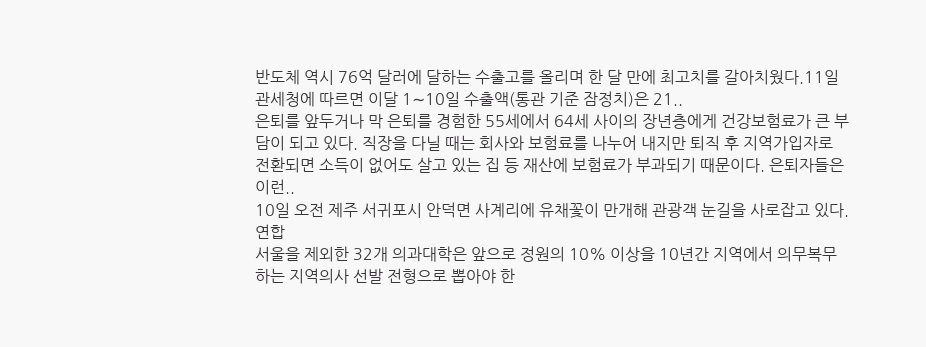반도체 역시 76억 달러에 달하는 수출고를 올리며 한 달 만에 최고치를 갈아치웠다.11일 관세청에 따르면 이달 1∼10일 수출액(통관 기준 잠정치)은 21..
은퇴를 앞두거나 막 은퇴를 경험한 55세에서 64세 사이의 장년층에게 건강보험료가 큰 부담이 되고 있다. 직장을 다닐 때는 회사와 보험료를 나누어 내지만 퇴직 후 지역가입자로 전환되면 소득이 없어도 살고 있는 집 등 재산에 보험료가 부과되기 때문이다. 은퇴자들은 이런..
10일 오전 제주 서귀포시 안덕면 사계리에 유채꽃이 만개해 관광객 눈길을 사로잡고 있다. 연합
서울을 제외한 32개 의과대학은 앞으로 정원의 10% 이상을 10년간 지역에서 의무복무 하는 지역의사 선발 전형으로 뽑아야 한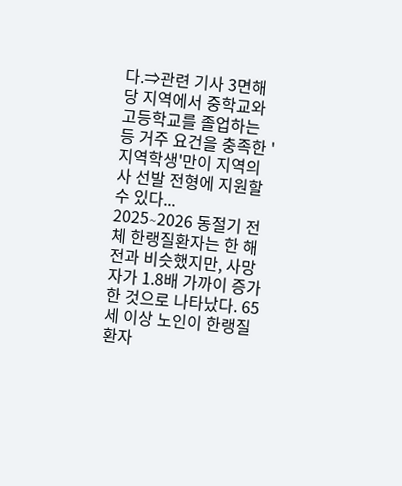다.⇒관련 기사 3면해당 지역에서 중학교와 고등학교를 졸업하는 등 거주 요건을 충족한 '지역학생'만이 지역의사 선발 전형에 지원할 수 있다...
2025∼2026 동절기 전체 한랭질환자는 한 해 전과 비슷했지만, 사망자가 1.8배 가까이 증가한 것으로 나타났다. 65세 이상 노인이 한랭질환자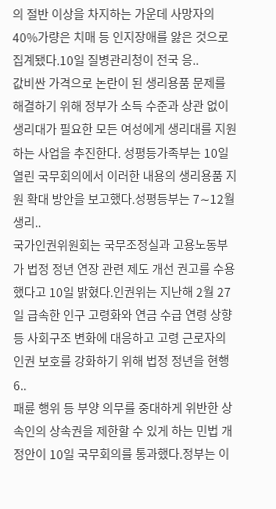의 절반 이상을 차지하는 가운데 사망자의 40%가량은 치매 등 인지장애를 앓은 것으로 집계됐다.10일 질병관리청이 전국 응..
값비싼 가격으로 논란이 된 생리용품 문제를 해결하기 위해 정부가 소득 수준과 상관 없이 생리대가 필요한 모든 여성에게 생리대를 지원하는 사업을 추진한다. 성평등가족부는 10일 열린 국무회의에서 이러한 내용의 생리용품 지원 확대 방안을 보고했다.성평등부는 7∼12월 생리..
국가인권위원회는 국무조정실과 고용노동부가 법정 정년 연장 관련 제도 개선 권고를 수용했다고 10일 밝혔다.인권위는 지난해 2월 27일 급속한 인구 고령화와 연금 수급 연령 상향 등 사회구조 변화에 대응하고 고령 근로자의 인권 보호를 강화하기 위해 법정 정년을 현행 6..
패륜 행위 등 부양 의무를 중대하게 위반한 상속인의 상속권을 제한할 수 있게 하는 민법 개정안이 10일 국무회의를 통과했다.정부는 이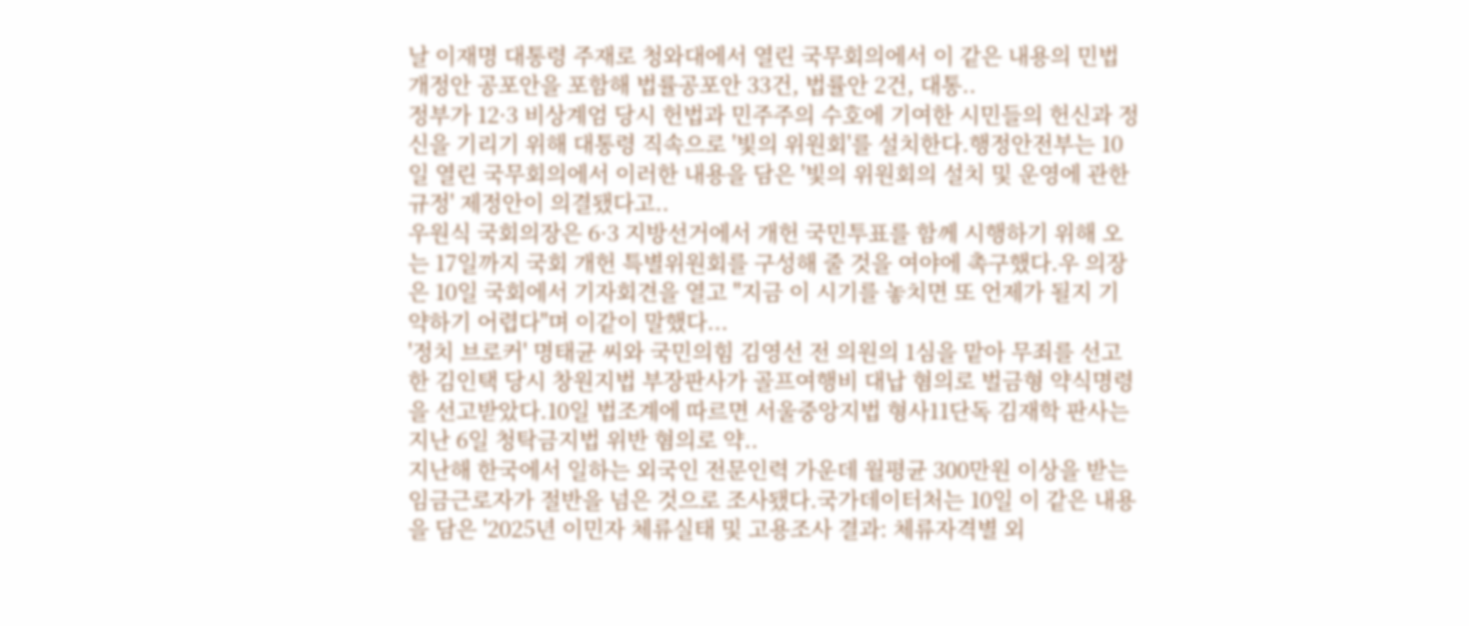날 이재명 대통령 주재로 청와대에서 열린 국무회의에서 이 같은 내용의 민법 개정안 공포안을 포함해 법률공포안 33건, 법률안 2건, 대통..
정부가 12·3 비상계엄 당시 헌법과 민주주의 수호에 기여한 시민들의 헌신과 정신을 기리기 위해 대통령 직속으로 '빛의 위원회'를 설치한다.행정안전부는 10일 열린 국무회의에서 이러한 내용을 담은 '빛의 위원회의 설치 및 운영에 관한 규정' 제정안이 의결됐다고..
우원식 국회의장은 6·3 지방선거에서 개헌 국민투표를 함께 시행하기 위해 오는 17일까지 국회 개헌 특별위원회를 구성해 줄 것을 여야에 촉구했다.우 의장은 10일 국회에서 기자회견을 열고 "지금 이 시기를 놓치면 또 언제가 될지 기약하기 어렵다"며 이같이 말했다...
'정치 브로커' 명태균 씨와 국민의힘 김영선 전 의원의 1심을 맡아 무죄를 선고한 김인택 당시 창원지법 부장판사가 골프여행비 대납 혐의로 벌금형 약식명령을 선고받았다.10일 법조계에 따르면 서울중앙지법 형사11단독 김재학 판사는 지난 6일 청탁금지법 위반 혐의로 약..
지난해 한국에서 일하는 외국인 전문인력 가운데 월평균 300만원 이상을 받는 임금근로자가 절반을 넘은 것으로 조사됐다.국가데이터처는 10일 이 같은 내용을 담은 '2025년 이민자 체류실태 및 고용조사 결과: 체류자격별 외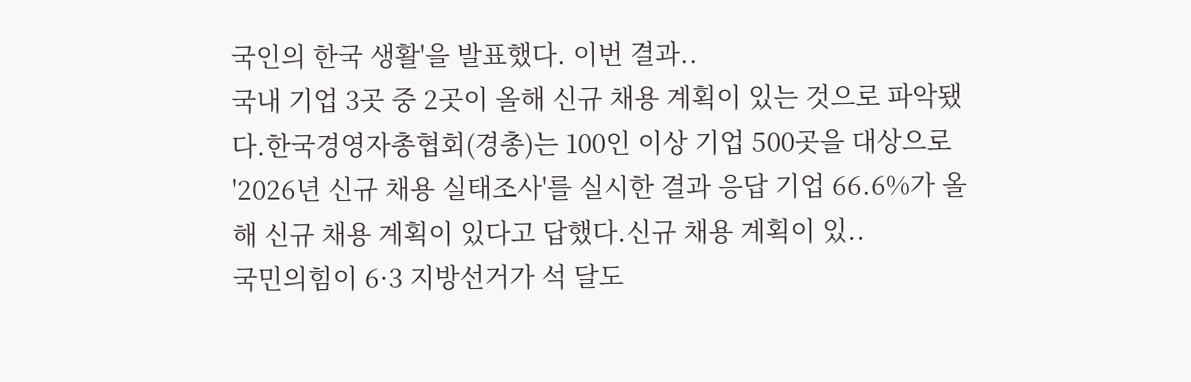국인의 한국 생활'을 발표했다. 이번 결과..
국내 기업 3곳 중 2곳이 올해 신규 채용 계획이 있는 것으로 파악됐다.한국경영자총협회(경총)는 100인 이상 기업 500곳을 대상으로 '2026년 신규 채용 실태조사'를 실시한 결과 응답 기업 66.6%가 올해 신규 채용 계획이 있다고 답했다.신규 채용 계획이 있..
국민의힘이 6·3 지방선거가 석 달도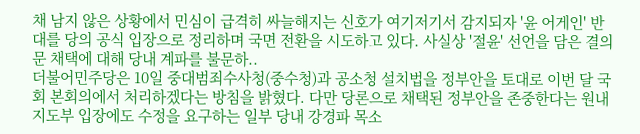채 남지 않은 상황에서 민심이 급격히 싸늘해지는 신호가 여기저기서 감지되자 '윤 어게인' 반대를 당의 공식 입장으로 정리하며 국면 전환을 시도하고 있다. 사실상 '절윤' 선언을 담은 결의문 채택에 대해 당내 계파를 불문하..
더불어민주당은 10일 중대범죄수사청(중수청)과 공소청 설치법을 정부안을 토대로 이번 달 국회 본회의에서 처리하겠다는 방침을 밝혔다. 다만 당론으로 채택된 정부안을 존중한다는 원내 지도부 입장에도 수정을 요구하는 일부 당내 강경파 목소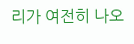리가 여전히 나오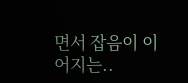면서 잡음이 이어지는..